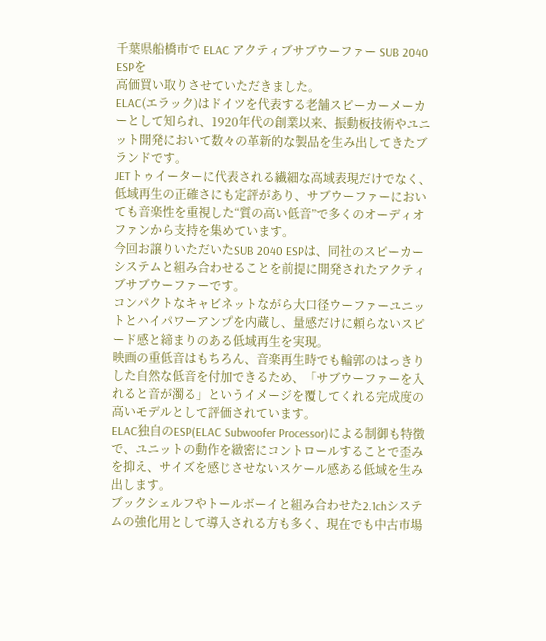千葉県船橋市で ELAC アクティブサブウーファー SUB 2040 ESPを
高価買い取りさせていただきました。
ELAC(エラック)はドイツを代表する老舗スピーカーメーカーとして知られ、1920年代の創業以来、振動板技術やユニット開発において数々の革新的な製品を生み出してきたブランドです。
JETトゥイーターに代表される繊細な高域表現だけでなく、低域再生の正確さにも定評があり、サブウーファーにおいても音楽性を重視した“質の高い低音”で多くのオーディオファンから支持を集めています。
今回お譲りいただいたSUB 2040 ESPは、同社のスピーカーシステムと組み合わせることを前提に開発されたアクティブサブウーファーです。
コンパクトなキャビネットながら大口径ウーファーユニットとハイパワーアンプを内蔵し、量感だけに頼らないスピード感と締まりのある低域再生を実現。
映画の重低音はもちろん、音楽再生時でも輪郭のはっきりした自然な低音を付加できるため、「サブウーファーを入れると音が濁る」というイメージを覆してくれる完成度の高いモデルとして評価されています。
ELAC独自のESP(ELAC Subwoofer Processor)による制御も特徴で、ユニットの動作を緻密にコントロールすることで歪みを抑え、サイズを感じさせないスケール感ある低域を生み出します。
ブックシェルフやトールボーイと組み合わせた2.1chシステムの強化用として導入される方も多く、現在でも中古市場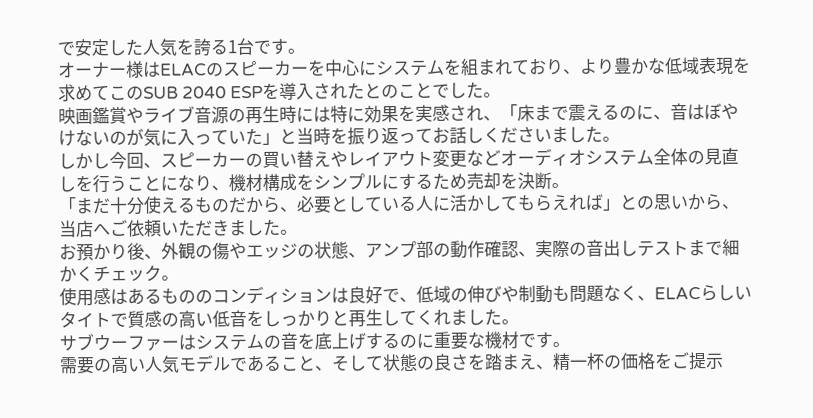で安定した人気を誇る1台です。
オーナー様はELACのスピーカーを中心にシステムを組まれており、より豊かな低域表現を求めてこのSUB 2040 ESPを導入されたとのことでした。
映画鑑賞やライブ音源の再生時には特に効果を実感され、「床まで震えるのに、音はぼやけないのが気に入っていた」と当時を振り返ってお話しくださいました。
しかし今回、スピーカーの買い替えやレイアウト変更などオーディオシステム全体の見直しを行うことになり、機材構成をシンプルにするため売却を決断。
「まだ十分使えるものだから、必要としている人に活かしてもらえれば」との思いから、当店へご依頼いただきました。
お預かり後、外観の傷やエッジの状態、アンプ部の動作確認、実際の音出しテストまで細かくチェック。
使用感はあるもののコンディションは良好で、低域の伸びや制動も問題なく、ELACらしいタイトで質感の高い低音をしっかりと再生してくれました。
サブウーファーはシステムの音を底上げするのに重要な機材です。
需要の高い人気モデルであること、そして状態の良さを踏まえ、精一杯の価格をご提示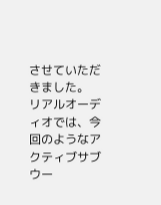させていただきました。
リアルオーディオでは、今回のようなアクティブサブウー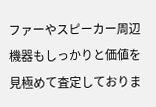ファーやスピーカー周辺機器もしっかりと価値を見極めて査定しておりま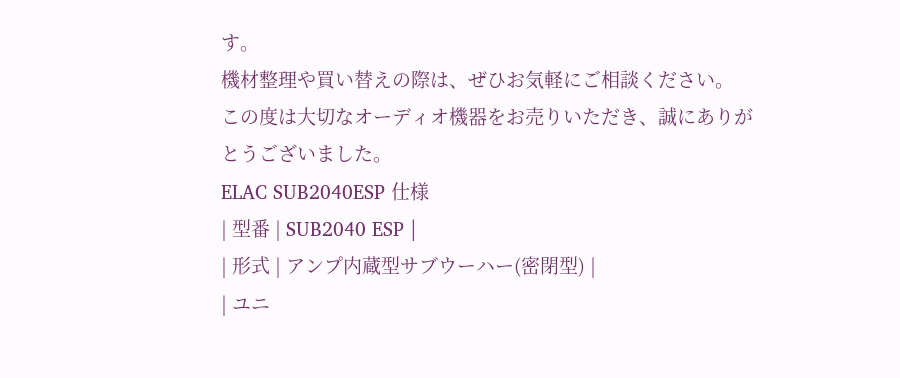す。
機材整理や買い替えの際は、ぜひお気軽にご相談ください。
この度は大切なオーディオ機器をお売りいただき、誠にありがとうございました。
ELAC SUB2040ESP 仕様
| 型番 | SUB2040 ESP |
| 形式 | アンプ内蔵型サブウーハー(密閉型) |
| ユニ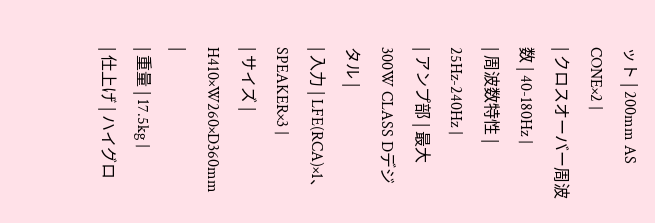ット | 200mm AS CONE×2 |
| クロスオーバー周波数 | 40-180Hz |
| 周波数特性 | 25Hz-240Hz |
| アンプ部 | 最大300W CLASS Dデジタル |
| 入力 | LFE(RCA)×1、SPEAKER×3 |
| サイズ | H410×W260×D360mm |
| 重量 | 17.5kg |
| 仕上げ | ハイグロ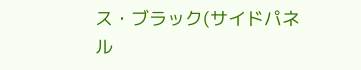ス・ブラック(サイドパネル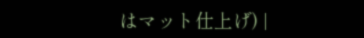はマット仕上げ) |